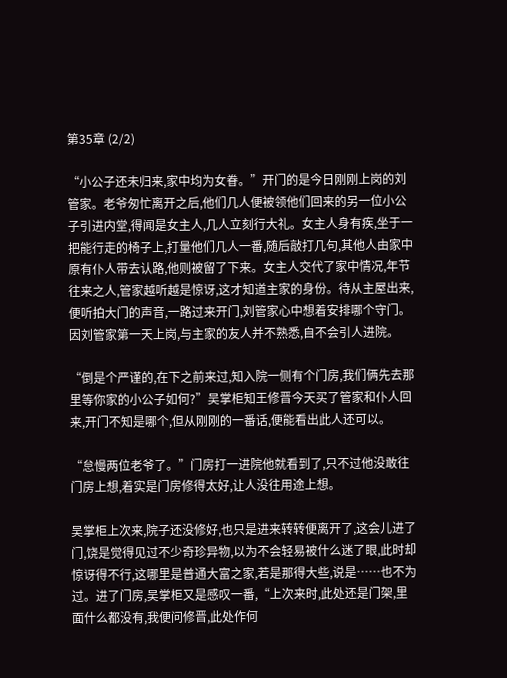第35章 (2/2)

“小公子还未归来,家中均为女眷。”开门的是今日刚刚上岗的刘管家。老爷匆忙离开之后,他们几人便被领他们回来的另一位小公子引进内堂,得闻是女主人,几人立刻行大礼。女主人身有疾,坐于一把能行走的椅子上,打量他们几人一番,随后敲打几句,其他人由家中原有仆人带去认路,他则被留了下来。女主人交代了家中情况,年节往来之人,管家越听越是惊讶,这才知道主家的身份。待从主屋出来,便听拍大门的声音,一路过来开门,刘管家心中想着安排哪个守门。因刘管家第一天上岗,与主家的友人并不熟悉,自不会引人进院。

“倒是个严谨的,在下之前来过,知入院一侧有个门房,我们俩先去那里等你家的小公子如何?”吴掌柜知王修晋今天买了管家和仆人回来,开门不知是哪个,但从刚刚的一番话,便能看出此人还可以。

“怠慢两位老爷了。”门房打一进院他就看到了,只不过他没敢往门房上想,着实是门房修得太好,让人没往用途上想。

吴掌柜上次来,院子还没修好,也只是进来转转便离开了,这会儿进了门,饶是觉得见过不少奇珍异物,以为不会轻易被什么迷了眼,此时却惊讶得不行,这哪里是普通大富之家,若是那得大些,说是……也不为过。进了门房,吴掌柜又是感叹一番,“上次来时,此处还是门架,里面什么都没有,我便问修晋,此处作何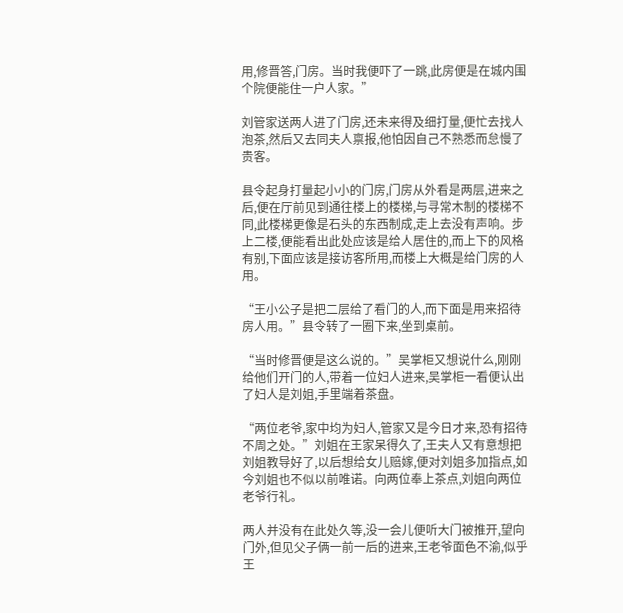用,修晋答,门房。当时我便吓了一跳,此房便是在城内围个院便能住一户人家。”

刘管家送两人进了门房,还未来得及细打量,便忙去找人泡茶,然后又去同夫人禀报,他怕因自己不熟悉而怠慢了贵客。

县令起身打量起小小的门房,门房从外看是两层,进来之后,便在厅前见到通往楼上的楼梯,与寻常木制的楼梯不同,此楼梯更像是石头的东西制成,走上去没有声响。步上二楼,便能看出此处应该是给人居住的,而上下的风格有别,下面应该是接访客所用,而楼上大概是给门房的人用。

“王小公子是把二层给了看门的人,而下面是用来招待房人用。”县令转了一圈下来,坐到桌前。

“当时修晋便是这么说的。”吴掌柜又想说什么,刚刚给他们开门的人,带着一位妇人进来,吴掌柜一看便认出了妇人是刘姐,手里端着茶盘。

“两位老爷,家中均为妇人,管家又是今日才来,恐有招待不周之处。”刘姐在王家呆得久了,王夫人又有意想把刘姐教导好了,以后想给女儿赔嫁,便对刘姐多加指点,如今刘姐也不似以前唯诺。向两位奉上茶点,刘姐向两位老爷行礼。

两人并没有在此处久等,没一会儿便听大门被推开,望向门外,但见父子俩一前一后的进来,王老爷面色不渝,似乎王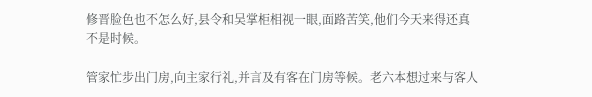修晋脸色也不怎么好,县令和吴掌柜相视一眼,面路苦笑,他们今天来得还真不是时候。

管家忙步出门房,向主家行礼,并言及有客在门房等候。老六本想过来与客人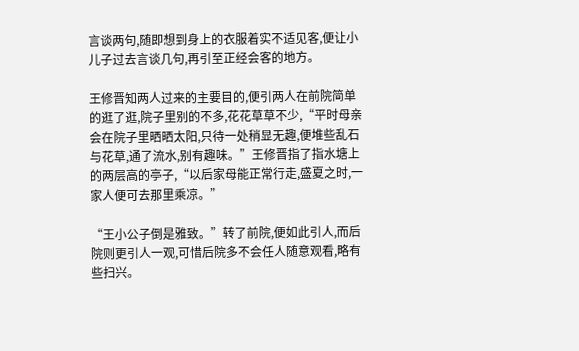言谈两句,随即想到身上的衣服着实不适见客,便让小儿子过去言谈几句,再引至正经会客的地方。

王修晋知两人过来的主要目的,便引两人在前院简单的逛了逛,院子里别的不多,花花草草不少,“平时母亲会在院子里晒晒太阳,只待一处稍显无趣,便堆些乱石与花草,通了流水,别有趣味。”王修晋指了指水塘上的两层高的亭子,“以后家母能正常行走,盛夏之时,一家人便可去那里乘凉。”

“王小公子倒是雅致。”转了前院,便如此引人,而后院则更引人一观,可惜后院多不会任人随意观看,略有些扫兴。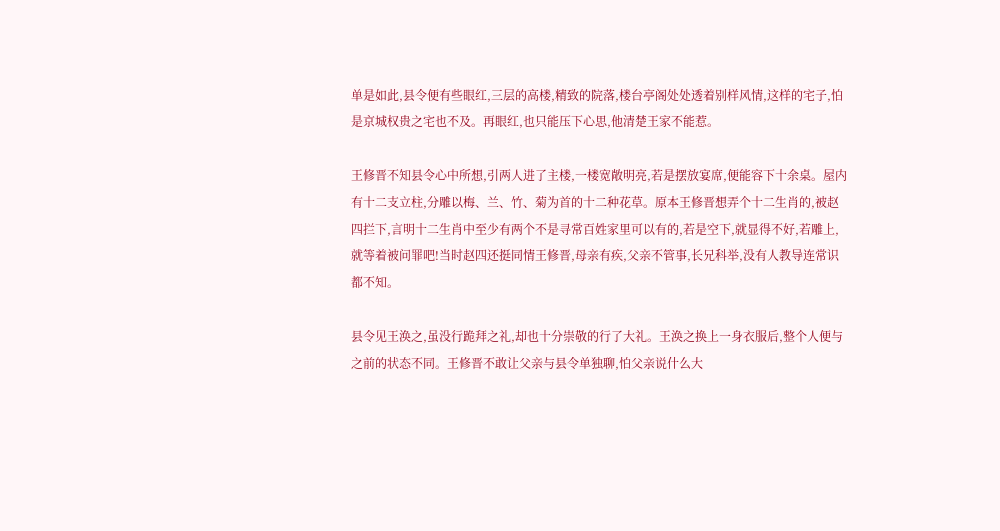单是如此,县令便有些眼红,三层的高楼,精致的院落,楼台亭阁处处透着别样风情,这样的宅子,怕是京城权贵之宅也不及。再眼红,也只能压下心思,他清楚王家不能惹。

王修晋不知县令心中所想,引两人进了主楼,一楼宽敞明亮,若是摆放宴席,便能容下十余桌。屋内有十二支立柱,分雕以梅、兰、竹、菊为首的十二种花草。原本王修晋想弄个十二生肖的,被赵四拦下,言明十二生肖中至少有两个不是寻常百姓家里可以有的,若是空下,就显得不好,若雕上,就等着被问罪吧!当时赵四还挺同情王修晋,母亲有疾,父亲不管事,长兄科举,没有人教导连常识都不知。

县令见王涣之,虽没行跪拜之礼,却也十分崇敬的行了大礼。王涣之换上一身衣服后,整个人便与之前的状态不同。王修晋不敢让父亲与县令单独聊,怕父亲说什么大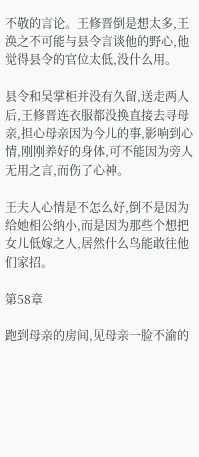不敬的言论。王修晋倒是想太多,王涣之不可能与县令言谈他的野心,他觉得县令的官位太低,没什么用。

县令和吴掌柜并没有久留,送走两人后,王修晋连衣服都没换直接去寻母亲,担心母亲因为今儿的事,影响到心情,刚刚养好的身体,可不能因为旁人无用之言,而伤了心神。

王夫人心情是不怎么好,倒不是因为给她相公纳小,而是因为那些个想把女儿低嫁之人,居然什么鸟能敢往他们家招。

第58章

跑到母亲的房间,见母亲一脸不渝的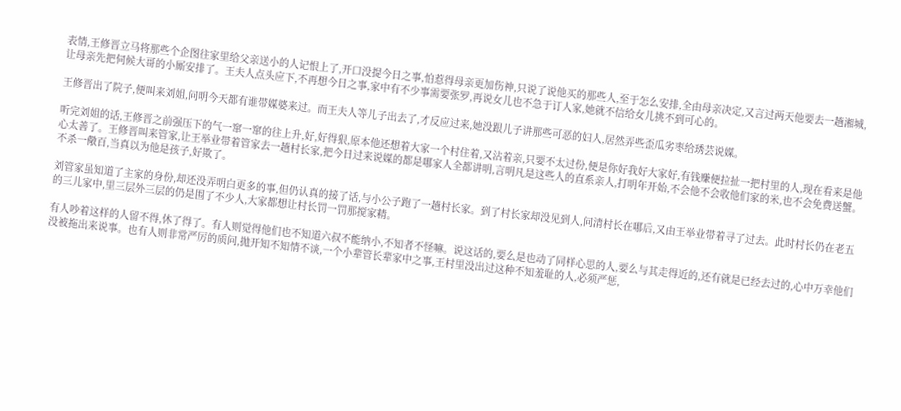表情,王修晋立马将那些个企图往家里给父亲送小的人记恨上了,开口没提今日之事,怕惹得母亲更加伤神,只说了说他买的那些人,至于怎么安排,全由母亲决定,又言过两天他要去一趟湘城,让母亲先把伺候大哥的小厮安排了。王夫人点头应下,不再想今日之事,家中有不少事需要张罗,再说女儿也不急于订人家,她就不信给女儿挑不到可心的。

王修晋出了院子,便叫来刘姐,问明今天都有谁带媒婆来过。而王夫人等儿子出去了,才反应过来,她没跟儿子讲那些可恶的妇人,居然弄些歪瓜劣枣给琇芸说媒。

听完刘姐的话,王修晋之前强压下的气一窜一窜的往上升,好,好得狠,原本他还想着大家一个村住着,又沾着亲,只要不太过份,便是你好我好大家好,有钱赚便拉扯一把村里的人,现在看来是他心太善了。王修晋叫来管家,让王举业带着管家去一趟村长家,把今日过来说媒的都是哪家人全都讲明,言明凡是这些人的直系亲人,打明年开始,不会他不会收他们家的米,也不会免费送蟹。不杀一儆百,当真以为他是孩子,好欺了。

刘管家虽知道了主家的身份,却还没弄明白更多的事,但仍认真的接了话,与小公子跑了一趟村长家。到了村长家却没见到人,问清村长在哪后,又由王举业带着寻了过去。此时村长仍在老五的三儿家中,里三层外三层的仍是围了不少人,大家都想让村长罚一罚那搅家精。

有人吵着这样的人留不得,休了得了。有人则觉得他们也不知道六叔不能纳小,不知者不怪嘛。说这话的,要么是也动了同样心思的人,要么与其走得近的,还有就是已经去过的,心中万幸他们没被拖出来说事。也有人则非常严厉的质问,抛开知不知情不谈,一个小辈管长辈家中之事,王村里没出过这种不知羞耻的人,必须严惩,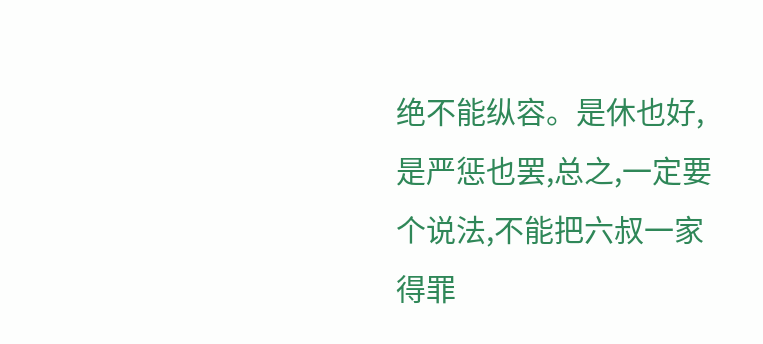绝不能纵容。是休也好,是严惩也罢,总之,一定要个说法,不能把六叔一家得罪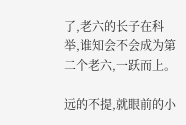了,老六的长子在科举,谁知会不会成为第二个老六,一跃而上。

远的不提,就眼前的小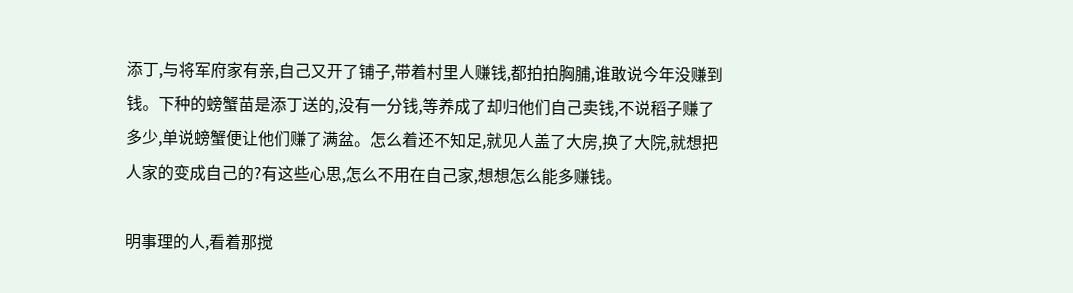添丁,与将军府家有亲,自己又开了铺子,带着村里人赚钱,都拍拍胸脯,谁敢说今年没赚到钱。下种的螃蟹苗是添丁送的,没有一分钱,等养成了却归他们自己卖钱,不说稻子赚了多少,单说螃蟹便让他们赚了满盆。怎么着还不知足,就见人盖了大房,换了大院,就想把人家的变成自己的?有这些心思,怎么不用在自己家,想想怎么能多赚钱。

明事理的人,看着那搅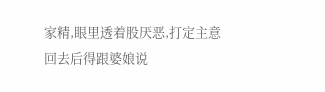家精,眼里透着股厌恶,打定主意回去后得跟婆娘说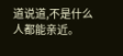道说道,不是什么人都能亲近。